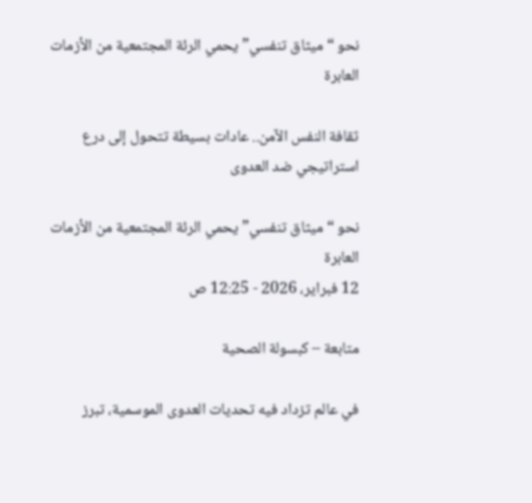نحو “ميثاق تنفسي” يحمي الرئة المجتمعية من الأزمات العابرة

ثقافة النفس الآمن.. عادات بسيطة تتحول إلى درع استراتيجي ضد العدوى

نحو “ميثاق تنفسي” يحمي الرئة المجتمعية من الأزمات العابرة
12 فبراير، 2026 - 12:25 ص

متابعة – كبسولة الصحية

في عالم تزداد فيه تحديات العدوى الموسمية، تبرز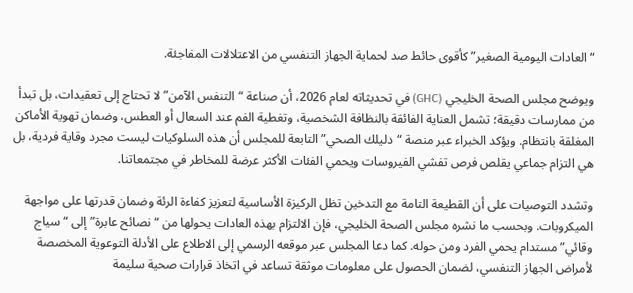“العادات اليومية الصغير” كأقوى حائط صد لحماية الجهاز التنفسي من الاعتلالات المفاجئة.

ويوضح مجلس الصحة الخليجي (GHC) في تحديثاته لعام 2026، أن صناعة “التنفس الآمن” لا تحتاج إلى تعقيدات، بل تبدأ من ممارسات دقيقة؛ تشمل العناية الفائقة بالنظافة الشخصية، وتغطية الفم عند السعال أو العطس، وضمان تهوية الأماكن المغلقة بانتظام. ويؤكد الخبراء عبر منصة “دليلك الصحي” التابعة للمجلس أن هذه السلوكيات ليست مجرد وقاية فردية، بل هي التزام جماعي يقلص فرص تفشي الفيروسات ويحمي الفئات الأكثر عرضة للمخاطر في مجتمعاتنا.

وتشدد التوصيات على أن القطيعة التامة مع التدخين تظل الركيزة الأساسية لتعزيز كفاءة الرئة وضمان قدرتها على مواجهة الميكروبات. وبحسب ما نشره مجلس الصحة الخليجي، فإن الالتزام بهذه العادات يحولها من “نصائح عابرة” إلى “سياج وقائي” مستدام يحمي الفرد ومن حوله. كما دعا المجلس عبر موقعه الرسمي إلى الاطلاع على الأدلة التوعوية المخصصة لأمراض الجهاز التنفسي، لضمان الحصول على معلومات موثقة تساعد في اتخاذ قرارات صحية سليمة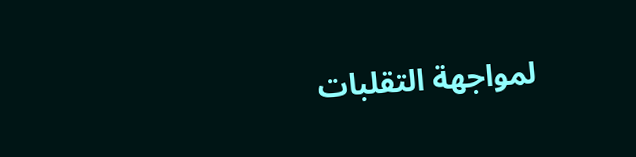لمواجهة التقلبات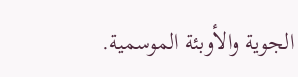الجوية والأوبئة الموسمية.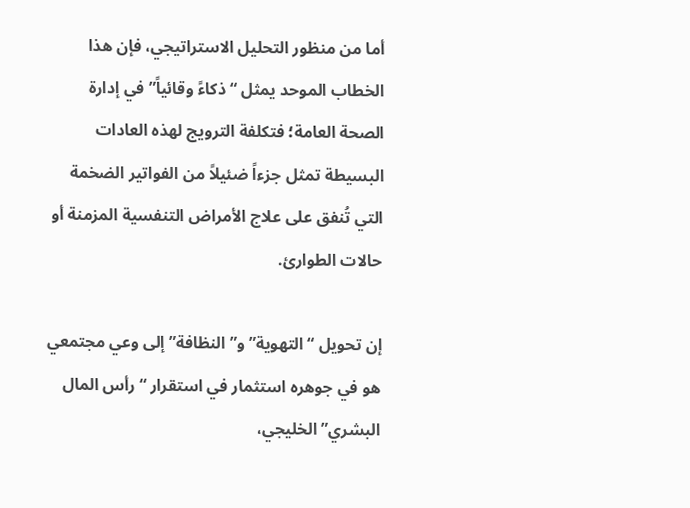أما من منظور التحليل الاستراتيجي، فإن هذا الخطاب الموحد يمثل “ذكاءً وقائياً” في إدارة الصحة العامة؛ فتكلفة الترويج لهذه العادات البسيطة تمثل جزءاً ضئيلاً من الفواتير الضخمة التي تُنفق على علاج الأمراض التنفسية المزمنة أو حالات الطوارئ.

إن تحويل “التهوية” و”النظافة” إلى وعي مجتمعي هو في جوهره استثمار في استقرار “رأس المال البشري” الخليجي،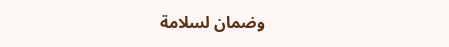وضمان لسلامة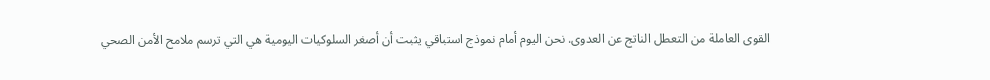القوى العاملة من التعطل الناتج عن العدوى. نحن اليوم أمام نموذج استباقي يثبت أن أصغر السلوكيات اليومية هي التي ترسم ملامح الأمن الصحي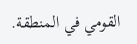القومي في المنطقة.